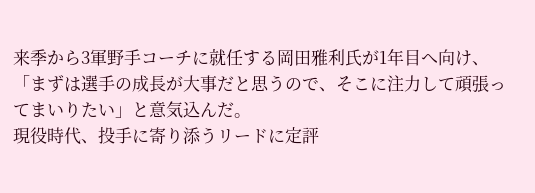来季から3軍野手コーチに就任する岡田雅利氏が1年目へ向け、「まずは選手の成長が大事だと思うので、そこに注力して頑張ってまいりたい」と意気込んだ。
現役時代、投手に寄り添うリードに定評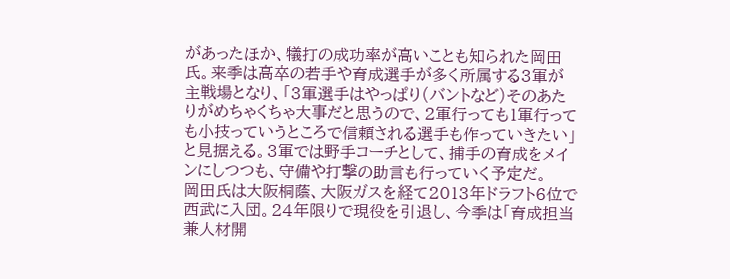があったほか、犠打の成功率が高いことも知られた岡田氏。来季は高卒の若手や育成選手が多く所属する3軍が主戦場となり、「3軍選手はやっぱり(バントなど)そのあたりがめちゃくちゃ大事だと思うので、2軍行っても1軍行っても小技っていうところで信頼される選手も作っていきたい」と見据える。3軍では野手コーチとして、捕手の育成をメインにしつつも、守備や打撃の助言も行っていく予定だ。
岡田氏は大阪桐蔭、大阪ガスを経て2013年ドラフト6位で西武に入団。24年限りで現役を引退し、今季は「育成担当兼人材開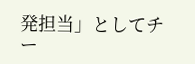発担当」としてチー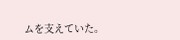ムを支えていた。